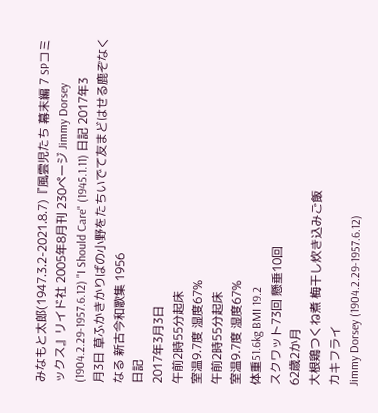みなもと太郎(1947.3.2-2021.8.7)『風雲児たち 幕末編 7 SPコミックス』リイド社 2005年8月刊 230ページ Jimmy Dorsey (1904.2.29-1957.6.12) "I Should Care" (1945.1.11) 日記 2017年3月3日 草ふかきかりばの小野をたちいでて友まどはせる鹿ぞなくなる 新古今和歌集 1956
日記
2017年3月3日
午前2時55分起床
室温9.7度 湿度67%
午前2時55分起床
室温9.7度 湿度67%
体重51.6kg BMI 19.2
スクワット73回 懸垂10回
62歳2か月
大根鶏つくね煮 梅干し炊き込みご飯
カキフライ
Jimmy Dorsey (1904.2.29-1957.6.12)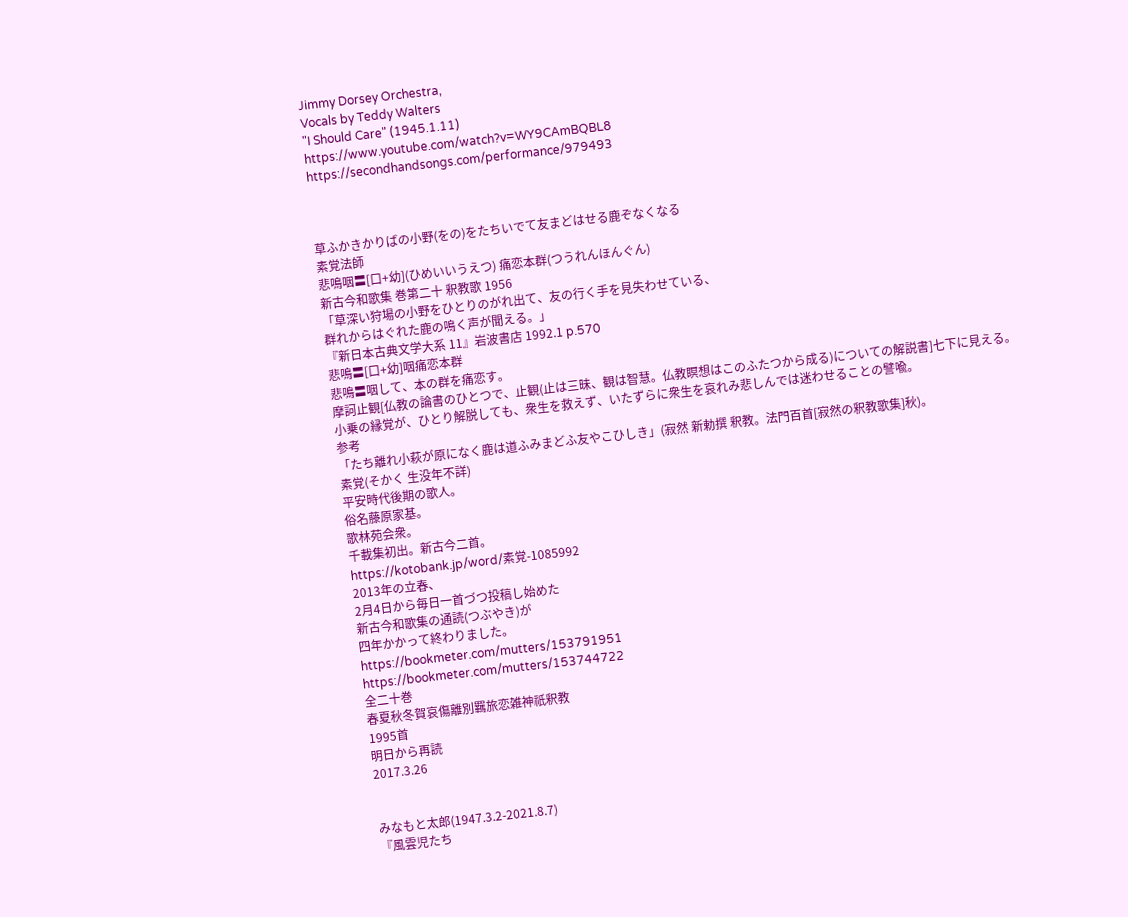Jimmy Dorsey Orchestra,
Vocals by Teddy Walters
"I Should Care" (1945.1.11)
https://www.youtube.com/watch?v=WY9CAmBQBL8
https://secondhandsongs.com/performance/979493



草ふかきかりばの小野(をの)をたちいでて友まどはせる鹿ぞなくなる
素覚法師
悲鳴咽〓[口+幼](ひめいいうえつ) 痛恋本群(つうれんほんぐん)
新古今和歌集 巻第二十 釈教歌 1956
「草深い狩場の小野をひとりのがれ出て、友の行く手を見失わせている、
群れからはぐれた鹿の鳴く声が聞える。」
『新日本古典文学大系 11』岩波書店 1992.1 p.570
悲鳴〓[口+幼]咽痛恋本群
悲鳴〓咽して、本の群を痛恋す。
摩訶止観[仏教の論書のひとつで、止観(止は三昧、観は智慧。仏教瞑想はこのふたつから成る)についての解説書]七下に見える。
小乗の縁覚が、ひとり解脱しても、衆生を救えず、いたずらに衆生を哀れみ悲しんでは迷わせることの譬喩。
参考
「たち離れ小萩が原になく鹿は道ふみまどふ友やこひしき」(寂然 新勅撰 釈教。法門百首[寂然の釈教歌集]秋)。
素覚(そかく 生没年不詳)
平安時代後期の歌人。
俗名藤原家基。
歌林苑会衆。
千載集初出。新古今二首。
https://kotobank.jp/word/素覚-1085992
2013年の立春、
2月4日から毎日一首づつ投稿し始めた
新古今和歌集の通読(つぶやき)が
四年かかって終わりました。
https://bookmeter.com/mutters/153791951
https://bookmeter.com/mutters/153744722
全二十巻
春夏秋冬賀哀傷離別羈旅恋雑神祇釈教
1995首
明日から再読
2017.3.26


みなもと太郎(1947.3.2-2021.8.7)
『風雲児たち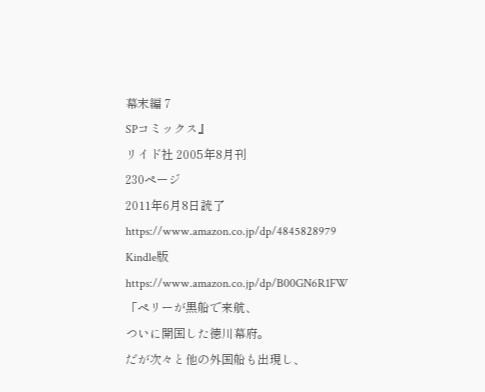幕末編 7
SPコミックス』
リイド社 2005年8月刊
230ページ
2011年6月8日読了
https://www.amazon.co.jp/dp/4845828979
Kindle版
https://www.amazon.co.jp/dp/B00GN6R1FW
「ペリーが黒船で来航、
ついに開国した徳川幕府。
だが次々と他の外国船も出現し、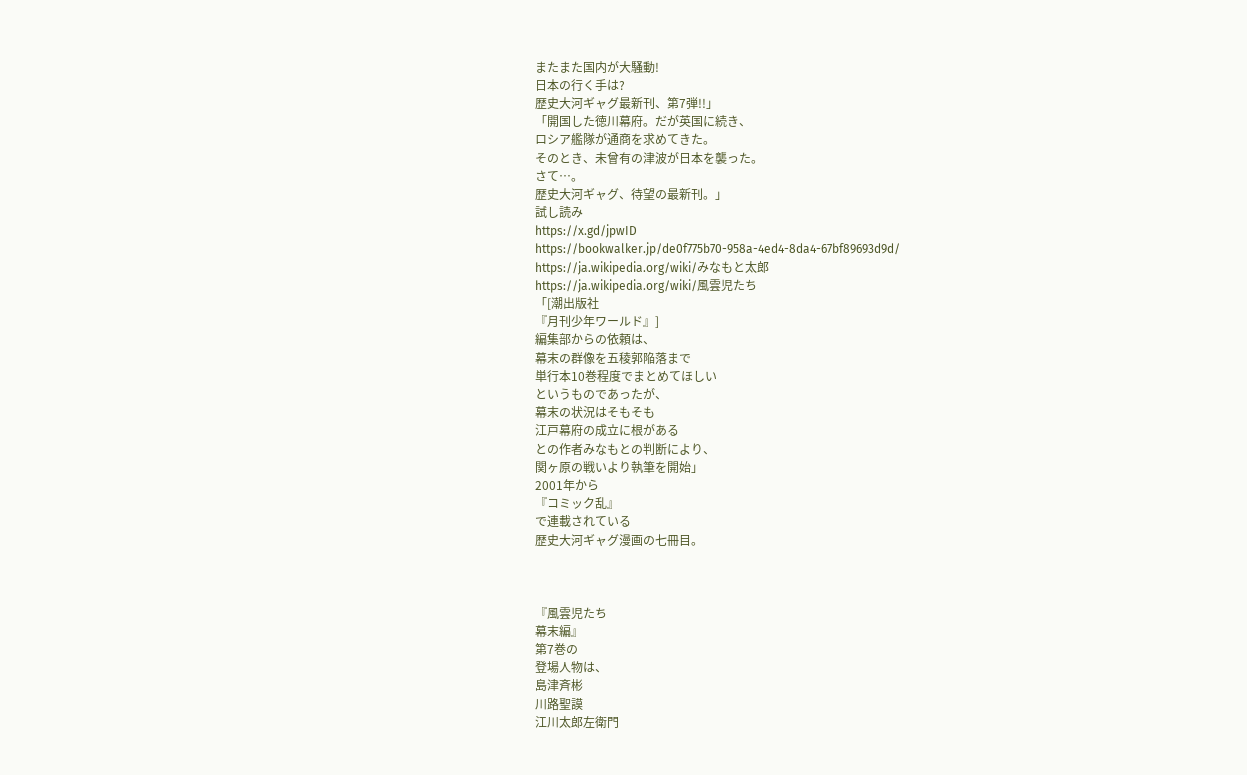またまた国内が大騒動!
日本の行く手は?
歴史大河ギャグ最新刊、第7弾!!」
「開国した徳川幕府。だが英国に続き、
ロシア艦隊が通商を求めてきた。
そのとき、未曾有の津波が日本を襲った。
さて…。
歴史大河ギャグ、待望の最新刊。」
試し読み
https://x.gd/jpwID
https://bookwalker.jp/de0f775b70-958a-4ed4-8da4-67bf89693d9d/
https://ja.wikipedia.org/wiki/みなもと太郎
https://ja.wikipedia.org/wiki/風雲児たち
「[潮出版社
『月刊少年ワールド』]
編集部からの依頼は、
幕末の群像を五稜郭陥落まで
単行本10巻程度でまとめてほしい
というものであったが、
幕末の状況はそもそも
江戸幕府の成立に根がある
との作者みなもとの判断により、
関ヶ原の戦いより執筆を開始」
2001年から
『コミック乱』
で連載されている
歴史大河ギャグ漫画の七冊目。



『風雲児たち
幕末編』
第7巻の
登場人物は、
島津斉彬
川路聖謨
江川太郎左衛門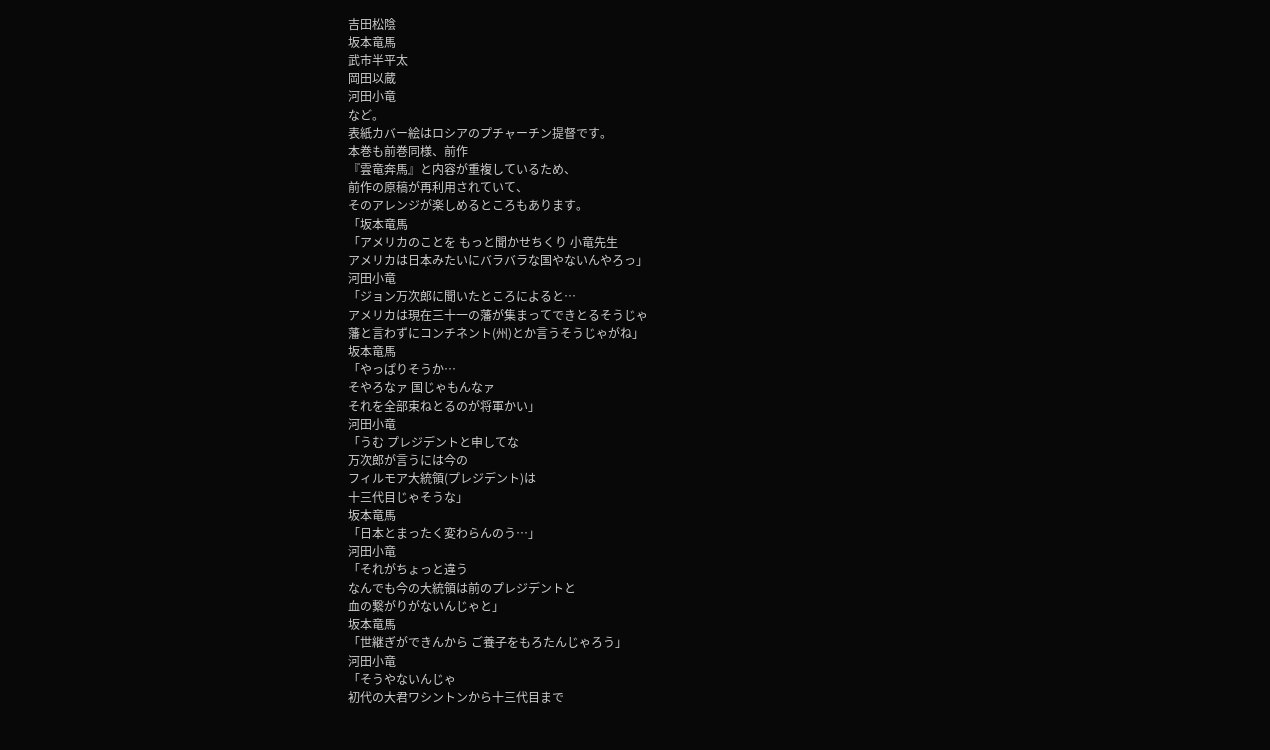吉田松陰
坂本竜馬
武市半平太
岡田以蔵
河田小竜
など。
表紙カバー絵はロシアのプチャーチン提督です。
本巻も前巻同様、前作
『雲竜奔馬』と内容が重複しているため、
前作の原稿が再利用されていて、
そのアレンジが楽しめるところもあります。
「坂本竜馬
「アメリカのことを もっと聞かせちくり 小竜先生
アメリカは日本みたいにバラバラな国やないんやろっ」
河田小竜
「ジョン万次郎に聞いたところによると…
アメリカは現在三十一の藩が集まってできとるそうじゃ
藩と言わずにコンチネント(州)とか言うそうじゃがね」
坂本竜馬
「やっぱりそうか…
そやろなァ 国じゃもんなァ
それを全部束ねとるのが将軍かい」
河田小竜
「うむ プレジデントと申してな
万次郎が言うには今の
フィルモア大統領(プレジデント)は
十三代目じゃそうな」
坂本竜馬
「日本とまったく変わらんのう…」
河田小竜
「それがちょっと違う
なんでも今の大統領は前のプレジデントと
血の繋がりがないんじゃと」
坂本竜馬
「世継ぎができんから ご養子をもろたんじゃろう」
河田小竜
「そうやないんじゃ
初代の大君ワシントンから十三代目まで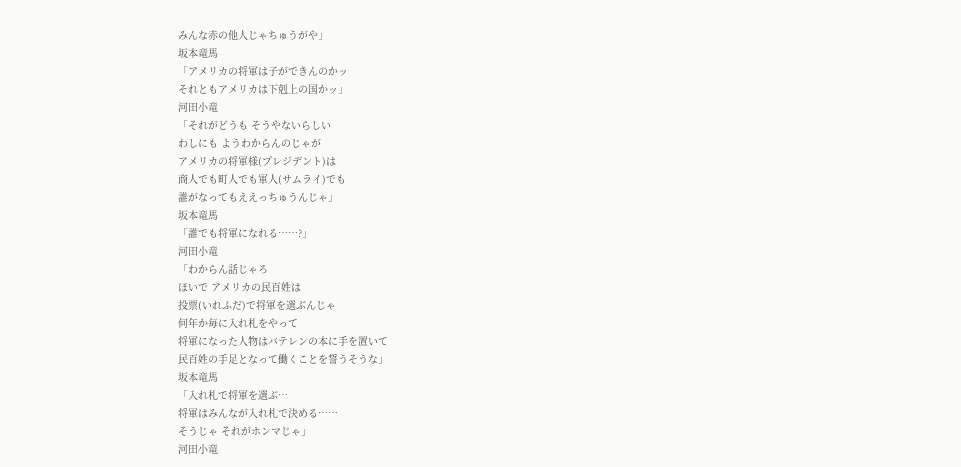みんな赤の他人じゃちゅうがや」
坂本竜馬
「アメリカの将軍は子ができんのかッ
それともアメリカは下剋上の国かッ」
河田小竜
「それがどうも そうやないらしい
わしにも ようわからんのじゃが
アメリカの将軍様(プレジデント)は
商人でも町人でも軍人(サムライ)でも
誰がなってもええっちゅうんじゃ」
坂本竜馬
「誰でも将軍になれる……?」
河田小竜
「わからん話じゃろ
ほいで アメリカの民百姓は
投票(いれふだ)で将軍を選ぶんじゃ
何年か毎に入れ札をやって
将軍になった人物はバテレンの本に手を置いて
民百姓の手足となって働くことを誓うそうな」
坂本竜馬
「入れ札で将軍を選ぶ…
将軍はみんなが入れ札で決める……
そうじゃ それがホンマじゃ」
河田小竜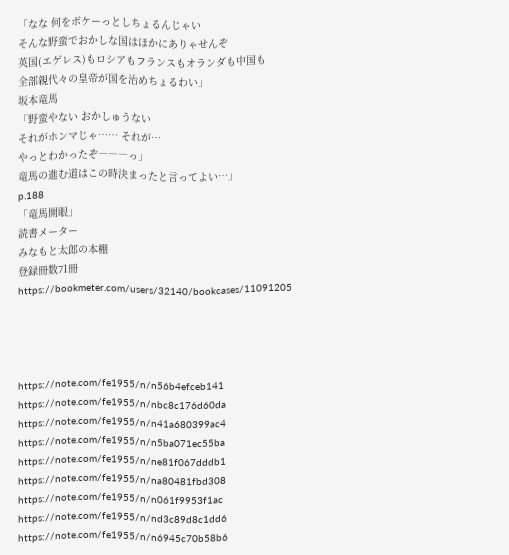「なな 何をボケーっとしちょるんじゃい
そんな野蛮でおかしな国はほかにありゃせんぞ
英国(エゲレス)もロシアもフランスもオランダも中国も
全部親代々の皇帝が国を治めちょるわい」
坂本竜馬
「野蛮やない おかしゅうない
それがホンマじゃ…… それが…
やっとわかったぞ―――っ」
竜馬の進む道はこの時決まったと言ってよい…」
p.188
「竜馬開眼」
読書メーター
みなもと太郎の本棚
登録冊数71冊
https://bookmeter.com/users/32140/bookcases/11091205




https://note.com/fe1955/n/n56b4efceb141
https://note.com/fe1955/n/nbc8c176d60da
https://note.com/fe1955/n/n41a680399ac4
https://note.com/fe1955/n/n5ba071ec55ba
https://note.com/fe1955/n/ne81f067dddb1
https://note.com/fe1955/n/na80481fbd308
https://note.com/fe1955/n/n061f9953f1ac
https://note.com/fe1955/n/nd3c89d8c1dd6
https://note.com/fe1955/n/n6945c70b58b6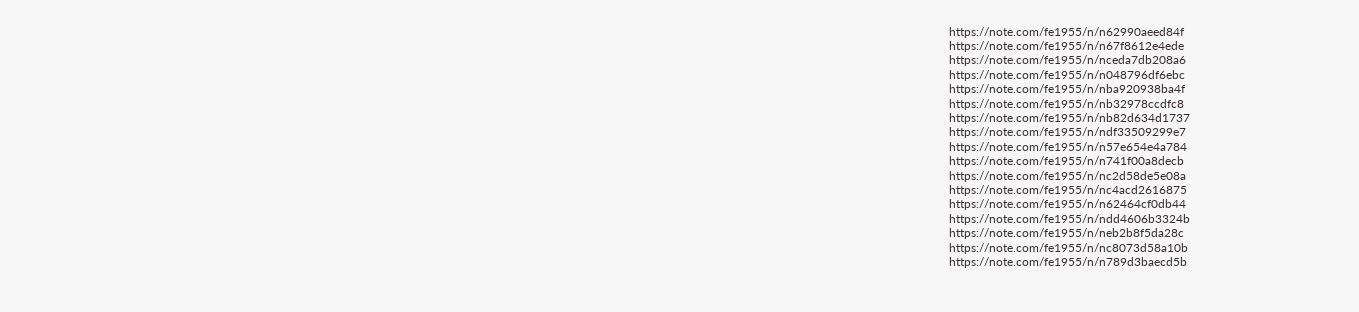https://note.com/fe1955/n/n62990aeed84f
https://note.com/fe1955/n/n67f8612e4ede
https://note.com/fe1955/n/nceda7db208a6
https://note.com/fe1955/n/n048796df6ebc
https://note.com/fe1955/n/nba920938ba4f
https://note.com/fe1955/n/nb32978ccdfc8
https://note.com/fe1955/n/nb82d634d1737
https://note.com/fe1955/n/ndf33509299e7
https://note.com/fe1955/n/n57e654e4a784
https://note.com/fe1955/n/n741f00a8decb
https://note.com/fe1955/n/nc2d58de5e08a
https://note.com/fe1955/n/nc4acd2616875
https://note.com/fe1955/n/n62464cf0db44
https://note.com/fe1955/n/ndd4606b3324b
https://note.com/fe1955/n/neb2b8f5da28c
https://note.com/fe1955/n/nc8073d58a10b
https://note.com/fe1955/n/n789d3baecd5b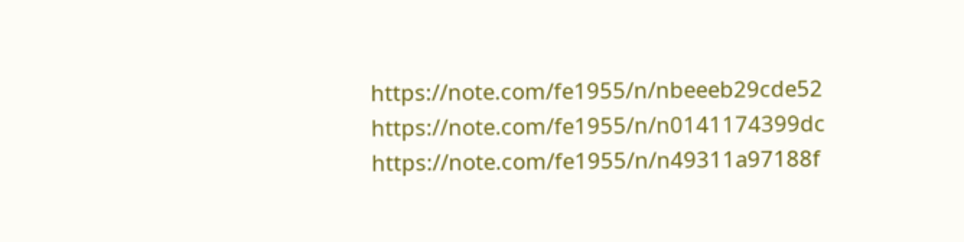https://note.com/fe1955/n/nbeeeb29cde52
https://note.com/fe1955/n/n0141174399dc
https://note.com/fe1955/n/n49311a97188f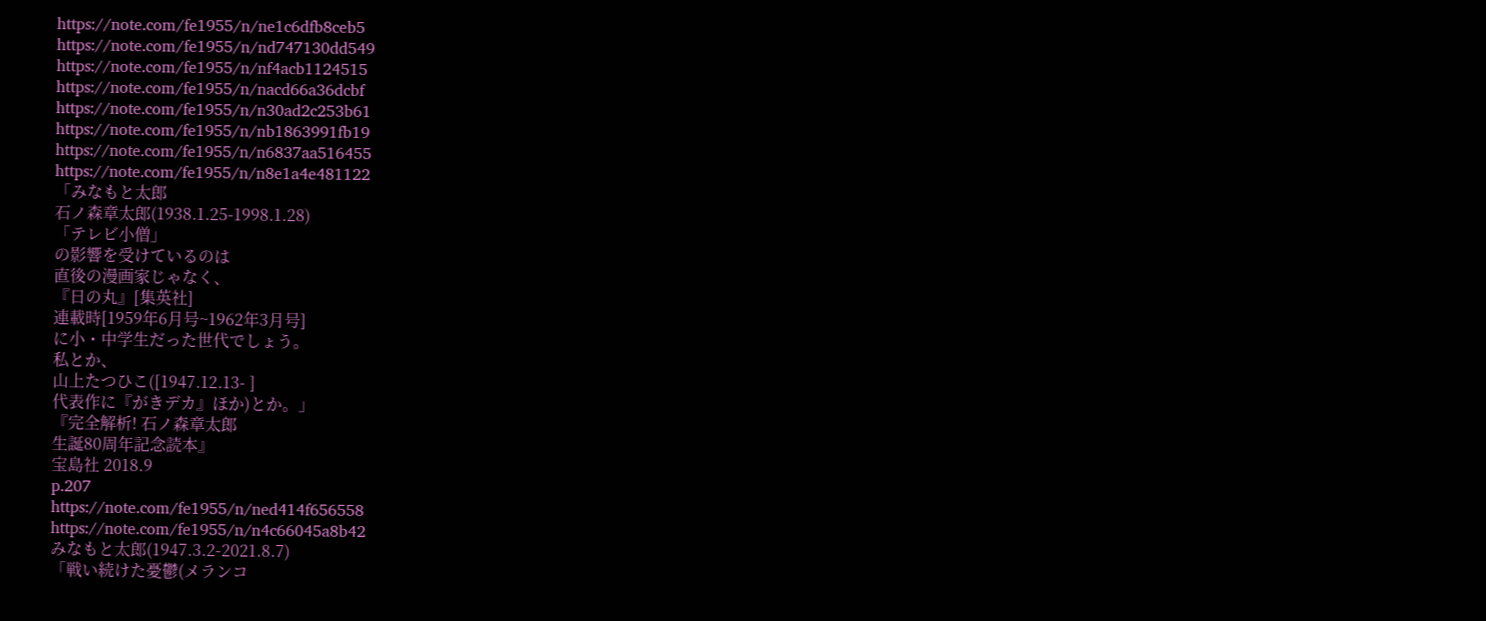https://note.com/fe1955/n/ne1c6dfb8ceb5
https://note.com/fe1955/n/nd747130dd549
https://note.com/fe1955/n/nf4acb1124515
https://note.com/fe1955/n/nacd66a36dcbf
https://note.com/fe1955/n/n30ad2c253b61
https://note.com/fe1955/n/nb1863991fb19
https://note.com/fe1955/n/n6837aa516455
https://note.com/fe1955/n/n8e1a4e481122
「みなもと太郎
石ノ森章太郎(1938.1.25-1998.1.28)
「テレビ小僧」
の影響を受けているのは
直後の漫画家じゃなく、
『日の丸』[集英社]
連載時[1959年6月号~1962年3月号]
に小・中学生だった世代でしょう。
私とか、
山上たつひこ([1947.12.13- ]
代表作に『がきデカ』ほか)とか。」
『完全解析! 石ノ森章太郎
生誕80周年記念読本』
宝島社 2018.9
p.207
https://note.com/fe1955/n/ned414f656558
https://note.com/fe1955/n/n4c66045a8b42
みなもと太郎(1947.3.2-2021.8.7)
「戦い続けた憂鬱(メランコ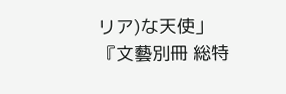リア)な天使」
『文藝別冊 総特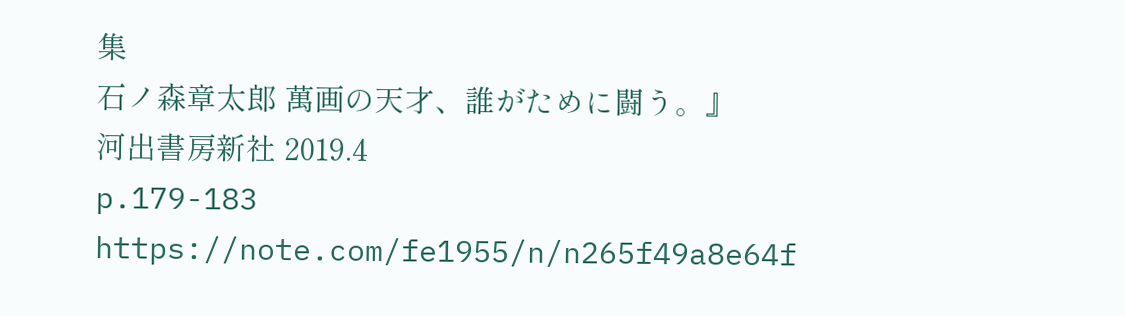集
石ノ森章太郎 萬画の天才、誰がために闘う。』
河出書房新社 2019.4
p.179-183
https://note.com/fe1955/n/n265f49a8e64f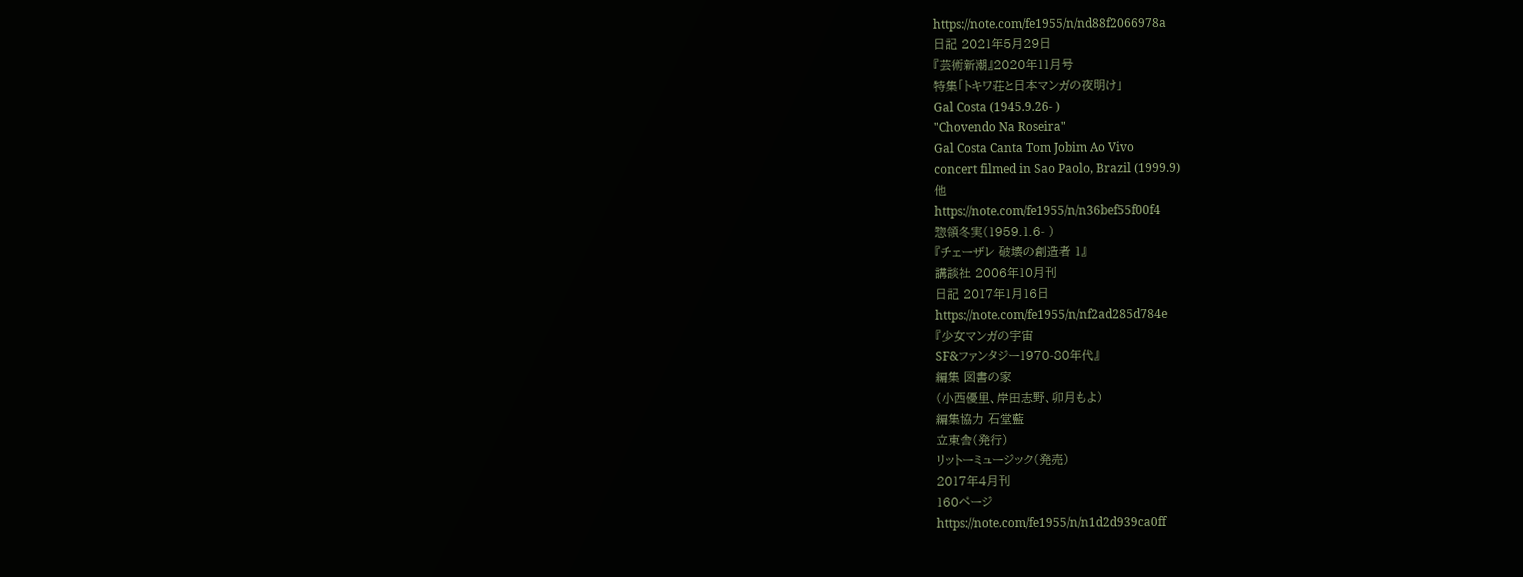https://note.com/fe1955/n/nd88f2066978a
日記 2021年5月29日
『芸術新潮』2020年11月号
特集「トキワ荘と日本マンガの夜明け」
Gal Costa (1945.9.26- )
"Chovendo Na Roseira"
Gal Costa Canta Tom Jobim Ao Vivo
concert filmed in Sao Paolo, Brazil (1999.9)
他
https://note.com/fe1955/n/n36bef55f00f4
惣領冬実(1959.1.6- )
『チェーザレ 破壊の創造者 1』
講談社 2006年10月刊
日記 2017年1月16日
https://note.com/fe1955/n/nf2ad285d784e
『少女マンガの宇宙
SF&ファンタジー1970-80年代』
編集 図書の家
(小西優里、岸田志野、卯月もよ)
編集協力 石堂藍
立東舎(発行)
リットーミュージック(発売)
2017年4月刊
160ページ
https://note.com/fe1955/n/n1d2d939ca0ff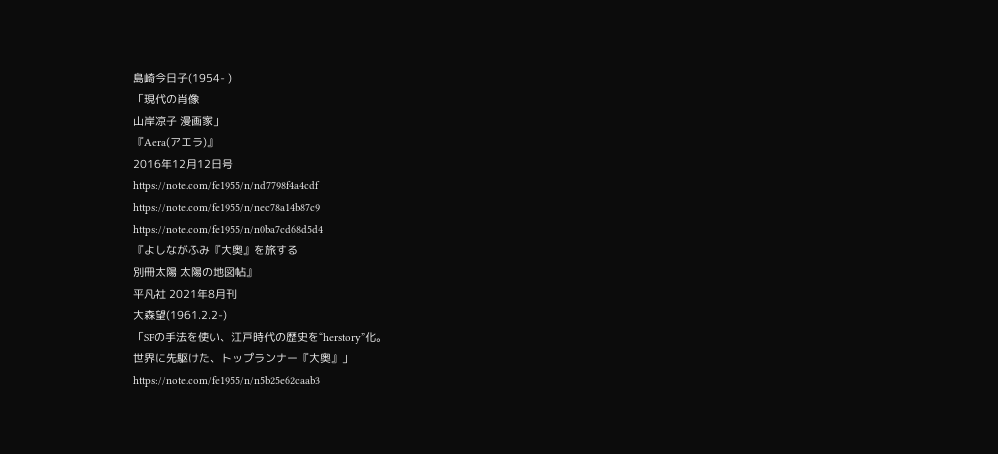島崎今日子(1954- )
「現代の肖像
山岸凉子 漫画家」
『Aera(アエラ)』
2016年12月12日号
https://note.com/fe1955/n/nd7798f4a4cdf
https://note.com/fe1955/n/nec78a14b87c9
https://note.com/fe1955/n/n0ba7cd68d5d4
『よしながふみ『大奥』を旅する
別冊太陽 太陽の地図帖』
平凡社 2021年8月刊
大森望(1961.2.2-)
「SFの手法を使い、江戸時代の歴史を“herstory”化。
世界に先駆けた、トップランナー『大奥』」
https://note.com/fe1955/n/n5b25e62caab3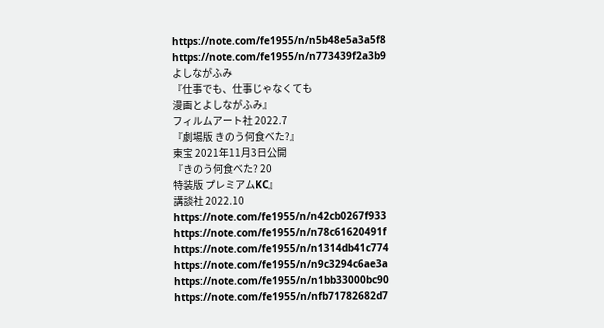https://note.com/fe1955/n/n5b48e5a3a5f8
https://note.com/fe1955/n/n773439f2a3b9
よしながふみ
『仕事でも、仕事じゃなくても
漫画とよしながふみ』
フィルムアート社 2022.7
『劇場版 きのう何食べた?』
東宝 2021年11月3日公開
『きのう何食べた? 20
特装版 プレミアムKC』
講談社 2022.10
https://note.com/fe1955/n/n42cb0267f933
https://note.com/fe1955/n/n78c61620491f
https://note.com/fe1955/n/n1314db41c774
https://note.com/fe1955/n/n9c3294c6ae3a
https://note.com/fe1955/n/n1bb33000bc90
https://note.com/fe1955/n/nfb71782682d7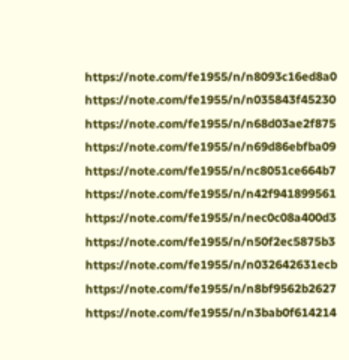https://note.com/fe1955/n/n8093c16ed8a0
https://note.com/fe1955/n/n035843f45230
https://note.com/fe1955/n/n68d03ae2f875
https://note.com/fe1955/n/n69d86ebfba09
https://note.com/fe1955/n/nc8051ce664b7
https://note.com/fe1955/n/n42f941899561
https://note.com/fe1955/n/nec0c08a400d3
https://note.com/fe1955/n/n50f2ec5875b3
https://note.com/fe1955/n/n032642631ecb
https://note.com/fe1955/n/n8bf9562b2627
https://note.com/fe1955/n/n3bab0f614214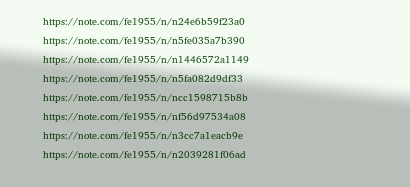https://note.com/fe1955/n/n24e6b59f23a0
https://note.com/fe1955/n/n5fe035a7b390
https://note.com/fe1955/n/n1446572a1149
https://note.com/fe1955/n/n5fa082d9df33
https://note.com/fe1955/n/ncc1598715b8b
https://note.com/fe1955/n/nf56d97534a08
https://note.com/fe1955/n/n3cc7a1eacb9e
https://note.com/fe1955/n/n2039281f06ad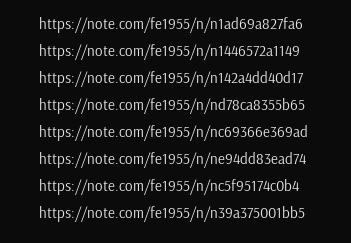https://note.com/fe1955/n/n1ad69a827fa6
https://note.com/fe1955/n/n1446572a1149
https://note.com/fe1955/n/n142a4dd40d17
https://note.com/fe1955/n/nd78ca8355b65
https://note.com/fe1955/n/nc69366e369ad
https://note.com/fe1955/n/ne94dd83ead74
https://note.com/fe1955/n/nc5f95174c0b4
https://note.com/fe1955/n/n39a375001bb5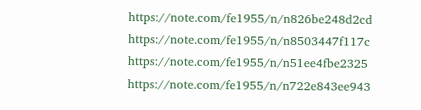https://note.com/fe1955/n/n826be248d2cd
https://note.com/fe1955/n/n8503447f117c
https://note.com/fe1955/n/n51ee4fbe2325
https://note.com/fe1955/n/n722e843ee943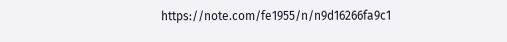https://note.com/fe1955/n/n9d16266fa9c1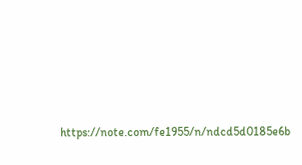https://note.com/fe1955/n/ndcd5d0185e6b